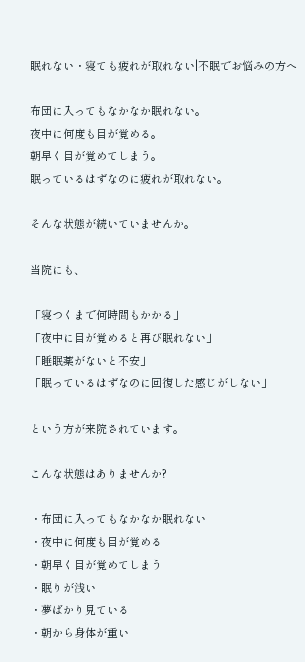眠れない・寝ても疲れが取れない|不眠でお悩みの方へ

布団に入ってもなかなか眠れない。
夜中に何度も目が覚める。
朝早く目が覚めてしまう。
眠っているはずなのに疲れが取れない。

そんな状態が続いていませんか。

当院にも、

「寝つくまで何時間もかかる」
「夜中に目が覚めると再び眠れない」
「睡眠薬がないと不安」
「眠っているはずなのに回復した感じがしない」

という方が来院されています。

こんな状態はありませんか?

・布団に入ってもなかなか眠れない
・夜中に何度も目が覚める
・朝早く目が覚めてしまう
・眠りが浅い
・夢ばかり見ている
・朝から身体が重い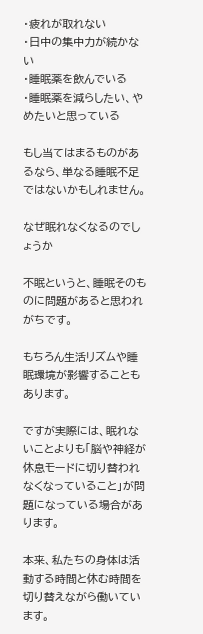・疲れが取れない
・日中の集中力が続かない
・睡眠薬を飲んでいる
・睡眠薬を減らしたい、やめたいと思っている

もし当てはまるものがあるなら、単なる睡眠不足ではないかもしれません。

なぜ眠れなくなるのでしょうか

不眠というと、睡眠そのものに問題があると思われがちです。

もちろん生活リズムや睡眠環境が影響することもあります。

ですが実際には、眠れないことよりも「脳や神経が休息モードに切り替われなくなっていること」が問題になっている場合があります。

本来、私たちの身体は活動する時間と休む時間を切り替えながら働いています。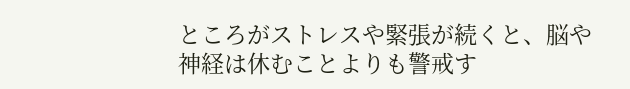ところがストレスや緊張が続くと、脳や神経は休むことよりも警戒す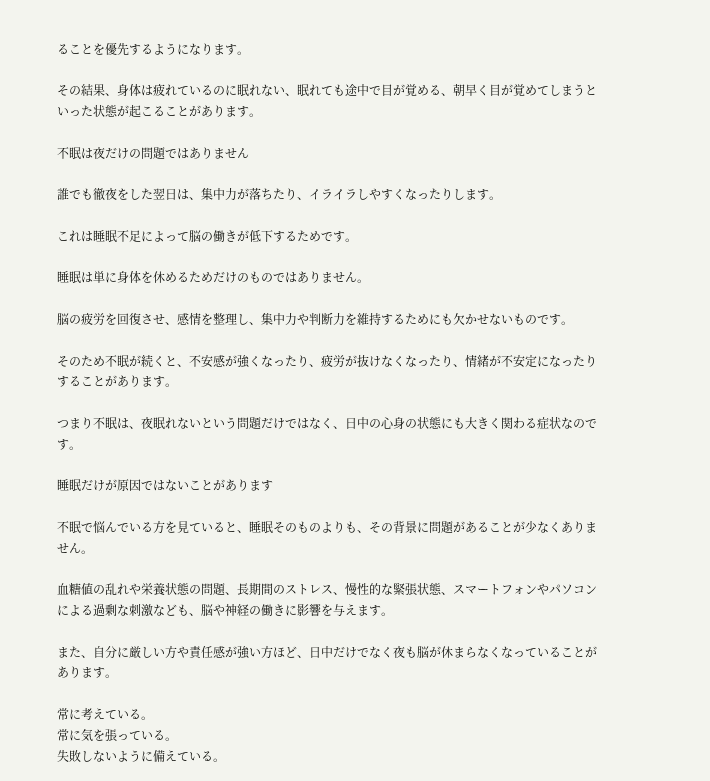ることを優先するようになります。

その結果、身体は疲れているのに眠れない、眠れても途中で目が覚める、朝早く目が覚めてしまうといった状態が起こることがあります。

不眠は夜だけの問題ではありません

誰でも徹夜をした翌日は、集中力が落ちたり、イライラしやすくなったりします。

これは睡眠不足によって脳の働きが低下するためです。

睡眠は単に身体を休めるためだけのものではありません。

脳の疲労を回復させ、感情を整理し、集中力や判断力を維持するためにも欠かせないものです。

そのため不眠が続くと、不安感が強くなったり、疲労が抜けなくなったり、情緒が不安定になったりすることがあります。

つまり不眠は、夜眠れないという問題だけではなく、日中の心身の状態にも大きく関わる症状なのです。

睡眠だけが原因ではないことがあります

不眠で悩んでいる方を見ていると、睡眠そのものよりも、その背景に問題があることが少なくありません。

血糖値の乱れや栄養状態の問題、長期間のストレス、慢性的な緊張状態、スマートフォンやパソコンによる過剰な刺激なども、脳や神経の働きに影響を与えます。

また、自分に厳しい方や責任感が強い方ほど、日中だけでなく夜も脳が休まらなくなっていることがあります。

常に考えている。
常に気を張っている。
失敗しないように備えている。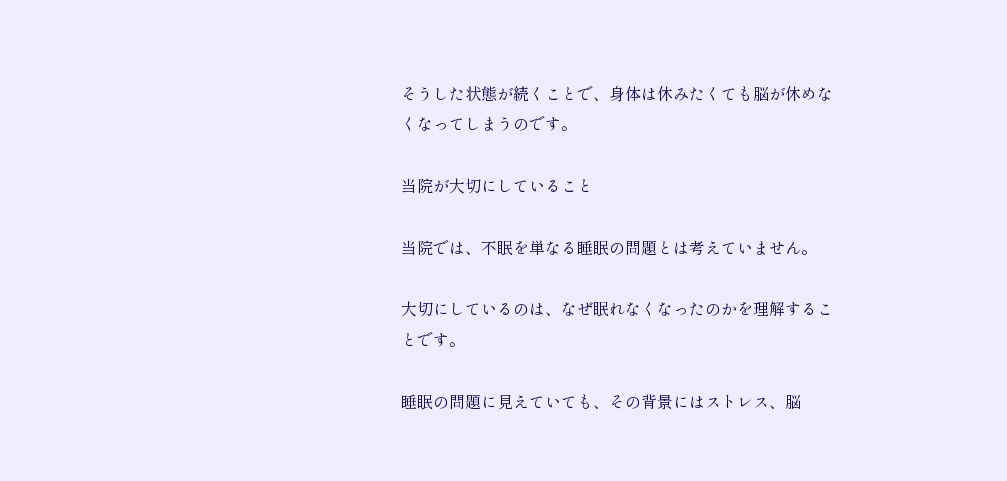そうした状態が続くことで、身体は休みたくても脳が休めなくなってしまうのです。

当院が大切にしていること

当院では、不眠を単なる睡眠の問題とは考えていません。

大切にしているのは、なぜ眠れなくなったのかを理解することです。

睡眠の問題に見えていても、その背景にはストレス、脳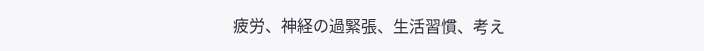疲労、神経の過緊張、生活習慣、考え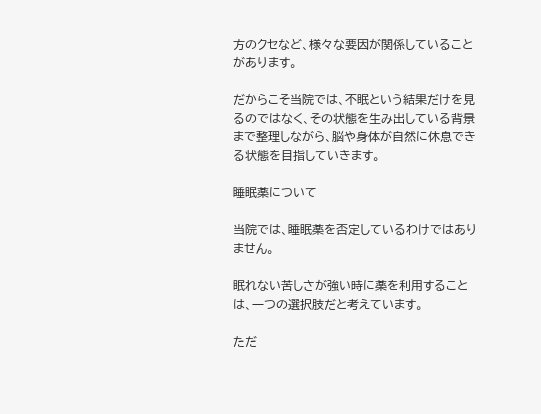方のクセなど、様々な要因が関係していることがあります。

だからこそ当院では、不眠という結果だけを見るのではなく、その状態を生み出している背景まで整理しながら、脳や身体が自然に休息できる状態を目指していきます。

睡眠薬について

当院では、睡眠薬を否定しているわけではありません。

眠れない苦しさが強い時に薬を利用することは、一つの選択肢だと考えています。

ただ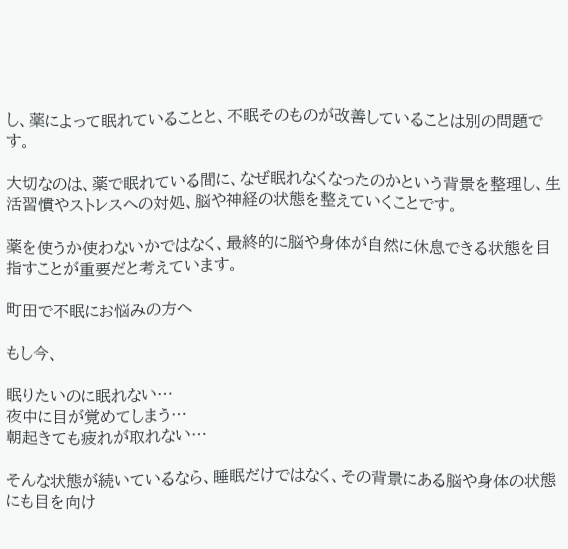し、薬によって眠れていることと、不眠そのものが改善していることは別の問題です。

大切なのは、薬で眠れている間に、なぜ眠れなくなったのかという背景を整理し、生活習慣やストレスへの対処、脳や神経の状態を整えていくことです。

薬を使うか使わないかではなく、最終的に脳や身体が自然に休息できる状態を目指すことが重要だと考えています。

町田で不眠にお悩みの方へ

もし今、

眠りたいのに眠れない…
夜中に目が覚めてしまう…
朝起きても疲れが取れない…

そんな状態が続いているなら、睡眠だけではなく、その背景にある脳や身体の状態にも目を向け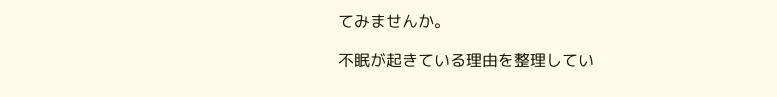てみませんか。

不眠が起きている理由を整理してい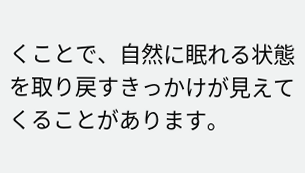くことで、自然に眠れる状態を取り戻すきっかけが見えてくることがあります。